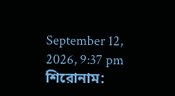September 12, 2026, 9:37 pm
শিরোনাম: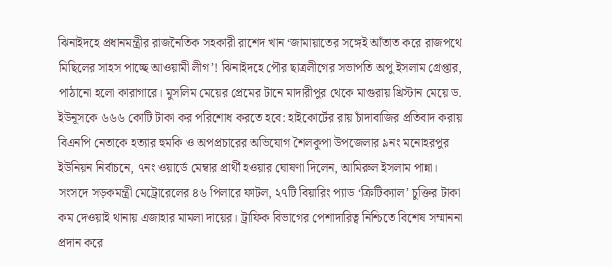ঝিনাইদহে প্রধানমন্ত্রীর রাজনৈতিক সহকারী রাশেদ খান ‘জামায়াতের সঙ্গেই আঁতাত করে রাজপথে মিছিলের সাহস পাচ্ছে আওয়ামী লীগ’! ঝিনাইদহে পৌর ছাত্রলীগের সভাপতি অপু ইসলাম গ্রেপ্তার, পাঠানো হলো কারাগারে। মুসলিম মেয়ের প্রেমের টানে মাদারীপুর থেকে মাগুরায় খ্রিস্টান মেয়ে ড. ইউনূসকে ৬৬৬ কোটি টাকা কর পরিশোধ করতে হবে: হাইকোর্টের রায় চাঁদাবাজির প্রতিবাদ করায় বিএনপি নেতাকে হত্যার হুমকি ও অপপ্রচারের অভিযোগ শৈলকুপা উপজেলার ৯নং মনোহরপুর ইউনিয়ন নির্বাচনে, ৭নং ওয়ার্ডে মেম্বার প্রার্থী হওয়ার ঘোষণা দিলেন, আমিরুল ইসলাম পান্না। সংসদে সড়কমন্ত্রী মেট্রোরেলের ৪৬ পিলারে ফাটল, ২৭টি বিয়ারিং প্যাড ‘ক্রিটিক্যাল’ চুক্তির টাকা কম দেওয়াই থানায় এজাহার মামলা দায়ের। ট্রাফিক বিভাগের পেশাদারিত্ব নিশ্চিতে বিশেষ সম্মাননা প্রদান করে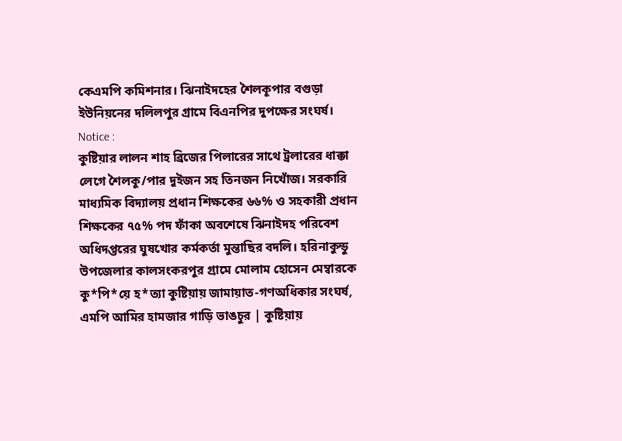কেএমপি কমিশনার। ঝিনাইদহের শৈলকূপার বগুড়া ইউনিয়নের দলিলপুর গ্রামে বিএনপির দুপক্ষের সংঘর্ষ।
Notice :
কুষ্টিয়ার লালন শাহ ব্রিজের পিলারের সাথে ট্রলারের ধাক্কা লেগে শৈলকু/পার দুইজন সহ তিনজন নিখোঁজ। সরকারি মাধ্যমিক বিদ্যালয় প্রধান শিক্ষকের ৬৬% ও সহকারী প্রধান শিক্ষকের ৭৫% পদ ফাঁকা অবশেষে ঝিনাইদহ পরিবেশ অধিদপ্তরের ঘুষখোর কর্মকর্তা মুন্তাছির বদলি। হরিনাকুন্ডু উপজেলার কালসংকরপুর গ্রামে মোলাম হোসেন মেম্বারকে কু*পি*য়ে হ*ত্যা কুষ্টিয়ায় জামায়াত-গণঅধিকার সংঘর্ষ, এমপি আমির হামজার গাড়ি ভাঙচুর | কুষ্টিয়ায়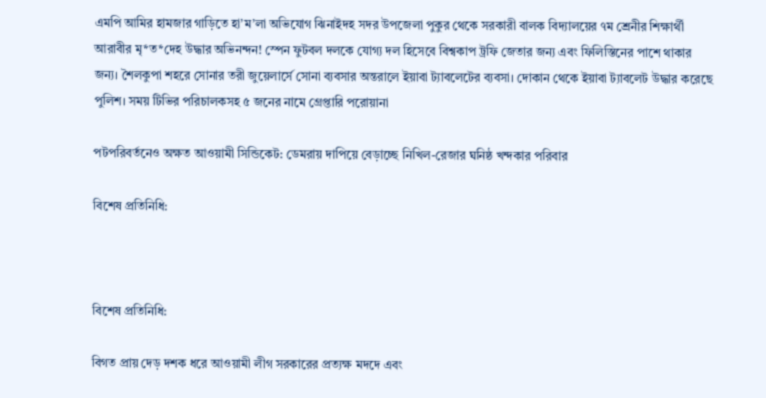এমপি আমির হামজার গাড়িতে হা’ম’লা অভিযোগ ঝিনাইদহ সদর উপজেলা পুকুর থেকে সরকারী বালক বিদ্যালয়ের ৭ম শ্রেনীর শিক্ষার্থী আরাবীর মৃ*ত*দেহ উদ্ধার অভিনন্দন! স্পেন ফুটবল দলকে যোগ্য দল হিসেবে বিশ্বকাপ ট্রফি জেতার জন্য এবং ফিলিস্তিনের পাশে থাকার জন্য। শৈলকুপা শহরে সোনার তরী জুয়েলার্সে সোনা ব্যবসার অন্তরালে ইয়াবা ট্যাবলেটের ব্যবসা। দোকান থেকে ইয়াবা ট্যাবলেট উদ্ধার করেছে পুলিশ। সময় টিভির পরিচালকসহ ৫ জনের নামে গ্রেপ্তারি পরোয়ানা

পটপরিবর্তনেও অক্ষত আওয়ামী সিন্ডিকেট: ডেমরায় দাপিয়ে বেড়াচ্ছে নিখিল-রেজার ঘনিষ্ঠ খন্দকার পরিবার

বিশেষ প্রতিনিধি:



বিশেষ প্রতিনিধি:

বিগত প্রায় দেড় দশক ধরে আওয়ামী লীগ সরকারের প্রত্যক্ষ মদদে এবং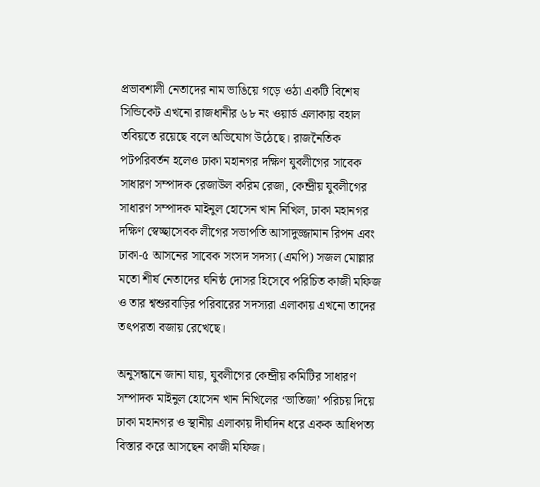প্রভাবশালী নেতাদের নাম ভাঙিয়ে গড়ে ওঠা একটি বিশেষ সিন্ডিকেট এখনো রাজধানীর ৬৮ নং ওয়ার্ড এলাকায় বহাল তবিয়তে রয়েছে বলে অভিযোগ উঠেছে। রাজনৈতিক পটপরিবর্তন হলেও ঢাকা মহানগর দক্ষিণ যুবলীগের সাবেক সাধারণ সম্পাদক রেজাউল করিম রেজা, কেন্দ্রীয় যুবলীগের সাধারণ সম্পাদক মাইনুল হোসেন খান নিখিল, ঢাকা মহানগর দক্ষিণ স্বেচ্ছাসেবক লীগের সভাপতি আসাদুজ্জামান রিপন এবং ঢাকা-৫ আসনের সাবেক সংসদ সদস্য (এমপি) সজল মোল্লার মতো শীর্ষ নেতাদের ঘনিষ্ঠ দোসর হিসেবে পরিচিত কাজী মফিজ ও তার শ্বশুরবাড়ির পরিবারের সদস্যরা এলাকায় এখনো তাদের তৎপরতা বজায় রেখেছে।

অনুসন্ধানে জানা যায়, যুবলীগের কেন্দ্রীয় কমিটির সাধারণ সম্পাদক মাইনুল হোসেন খান নিখিলের ‘ভাতিজা’ পরিচয় দিয়ে ঢাকা মহানগর ও স্থানীয় এলাকায় দীর্ঘদিন ধরে একক আধিপত্য বিস্তার করে আসছেন কাজী মফিজ।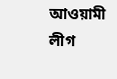আওয়ামী লীগ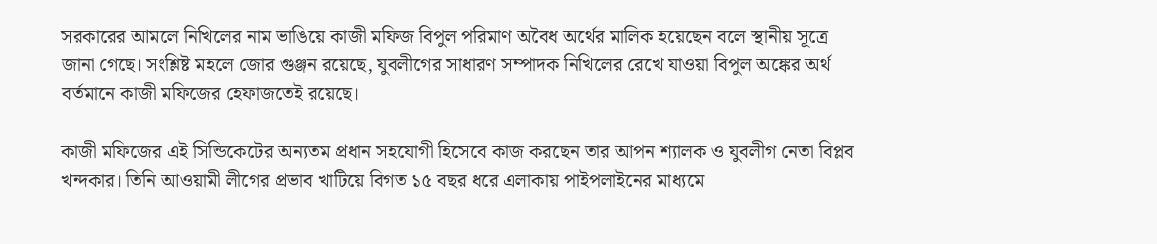সরকারের আমলে নিখিলের নাম ভাঙিয়ে কাজী মফিজ বিপুল পরিমাণ অবৈধ অর্থের মালিক হয়েছেন বলে স্থানীয় সূত্রে জানা গেছে। সংশ্লিষ্ট মহলে জোর গুঞ্জন রয়েছে, যুবলীগের সাধারণ সম্পাদক নিখিলের রেখে যাওয়া বিপুল অঙ্কের অর্থ বর্তমানে কাজী মফিজের হেফাজতেই রয়েছে।

কাজী মফিজের এই সিন্ডিকেটের অন্যতম প্রধান সহযোগী হিসেবে কাজ করছেন তার আপন শ্যালক ও যুবলীগ নেতা বিপ্লব খন্দকার। তিনি আওয়ামী লীগের প্রভাব খাটিয়ে বিগত ১৫ বছর ধরে এলাকায় পাইপলাইনের মাধ্যমে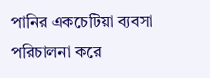পানির একচেটিয়া ব্যবসা পরিচালনা করে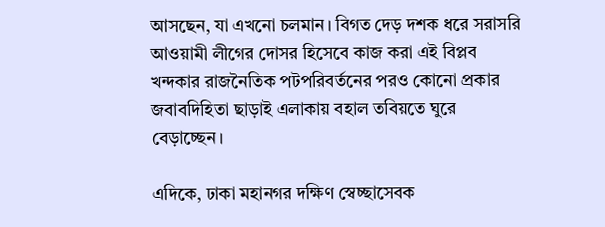আসছেন, যা এখনো চলমান। বিগত দেড় দশক ধরে সরাসরি আওয়ামী লীগের দোসর হিসেবে কাজ করা এই বিপ্লব খন্দকার রাজনৈতিক পটপরিবর্তনের পরও কোনো প্রকার জবাবদিহিতা ছাড়াই এলাকায় বহাল তবিয়তে ঘুরে বেড়াচ্ছেন।

এদিকে, ঢাকা মহানগর দক্ষিণ স্বেচ্ছাসেবক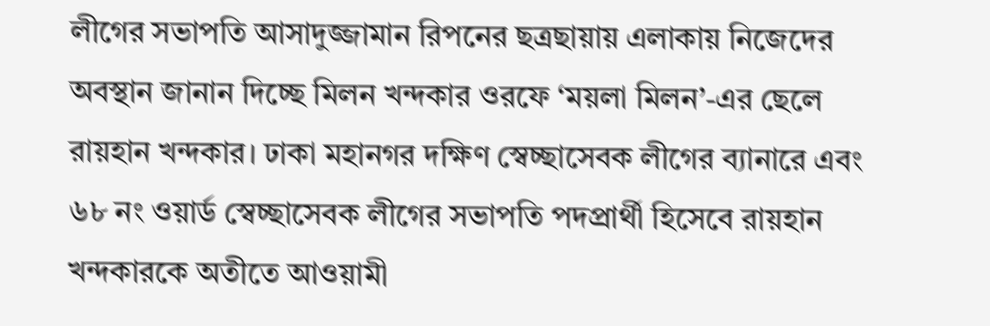লীগের সভাপতি আসাদুজ্জামান রিপনের ছত্রছায়ায় এলাকায় নিজেদের অবস্থান জানান দিচ্ছে মিলন খন্দকার ওরফে ‘ময়লা মিলন’-এর ছেলে রায়হান খন্দকার। ঢাকা মহানগর দক্ষিণ স্বেচ্ছাসেবক লীগের ব্যানারে এবং ৬৮ নং ওয়ার্ড স্বেচ্ছাসেবক লীগের সভাপতি পদপ্রার্থী হিসেবে রায়হান খন্দকারকে অতীতে আওয়ামী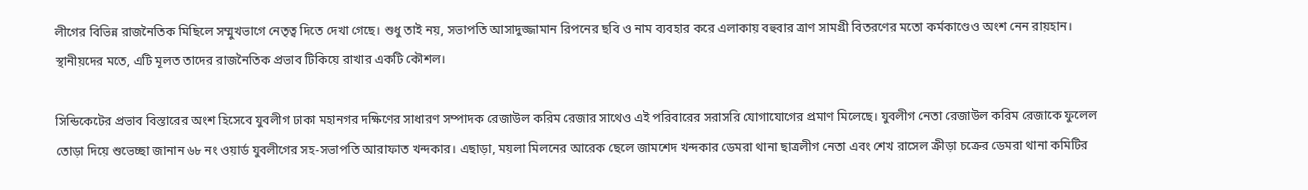লীগের বিভিন্ন রাজনৈতিক মিছিলে সম্মুখভাগে নেতৃত্ব দিতে দেখা গেছে। শুধু তাই নয়, সভাপতি আসাদুজ্জামান রিপনের ছবি ও নাম ব্যবহার করে এলাকায় বহুবার ত্রাণ সামগ্রী বিতরণের মতো কর্মকাণ্ডেও অংশ নেন রায়হান। স্থানীয়দের মতে, এটি মূলত তাদের রাজনৈতিক প্রভাব টিকিয়ে রাখার একটি কৌশল।

সিন্ডিকেটের প্রভাব বিস্তারের অংশ হিসেবে যুবলীগ ঢাকা মহানগর দক্ষিণের সাধারণ সম্পাদক রেজাউল করিম রেজার সাথেও এই পরিবারের সরাসরি যোগাযোগের প্রমাণ মিলেছে। যুবলীগ নেতা রেজাউল করিম রেজাকে ফুলেল তোড়া দিয়ে শুভেচ্ছা জানান ৬৮ নং ওয়ার্ড যুবলীগের সহ-সভাপতি আরাফাত খন্দকার। এছাড়া, ময়লা মিলনের আরেক ছেলে জামশেদ খন্দকার ডেমরা থানা ছাত্রলীগ নেতা এবং শেখ রাসেল ক্রীড়া চক্রের ডেমরা থানা কমিটির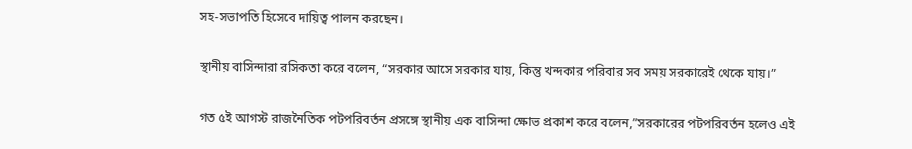সহ-সভাপতি হিসেবে দায়িত্ব পালন করছেন।

স্থানীয় বাসিন্দারা রসিকতা করে বলেন, “সরকার আসে সরকার যায়, কিন্তু খন্দকার পরিবার সব সময় সরকারেই থেকে যায়।”

গত ৫ই আগস্ট রাজনৈতিক পটপরিবর্তন প্রসঙ্গে স্থানীয় এক বাসিন্দা ক্ষোভ প্রকাশ করে বলেন,”সরকারের পটপরিবর্তন হলেও এই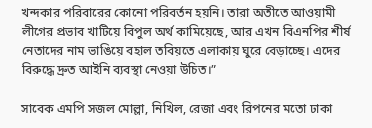খন্দকার পরিবারের কোনো পরিবর্তন হয়নি। তারা অতীতে আওয়ামী লীগের প্রভাব খাটিয়ে বিপুল অর্থ কামিয়েছে, আর এখন বিএনপির শীর্ষ নেতাদের নাম ভাঙিয়ে বহাল তবিয়তে এলাকায় ঘুরে বেড়াচ্ছে। এদের বিরুদ্ধে দ্রুত আইনি ব্যবস্থা নেওয়া উচিত।”

সাবেক এমপি সজল মোল্লা, নিখিল, রেজা এবং রিপনের মতো ঢাকা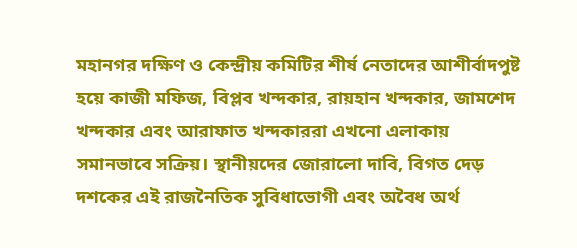মহানগর দক্ষিণ ও কেন্দ্রীয় কমিটির শীর্ষ নেতাদের আশীর্বাদপুষ্ট হয়ে কাজী মফিজ, বিপ্লব খন্দকার, রায়হান খন্দকার, জামশেদ খন্দকার এবং আরাফাত খন্দকাররা এখনো এলাকায় সমানভাবে সক্রিয়। স্থানীয়দের জোরালো দাবি, বিগত দেড় দশকের এই রাজনৈতিক সুবিধাভোগী এবং অবৈধ অর্থ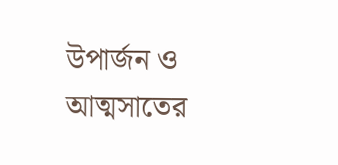উপার্জন ও আত্মসাতের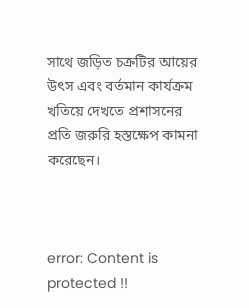সাথে জড়িত চক্রটির আয়ের উৎস এবং বর্তমান কার্যক্রম খতিয়ে দেখতে প্রশাসনের প্রতি জরুরি হস্তক্ষেপ কামনা করেছেন।



error: Content is protected !!